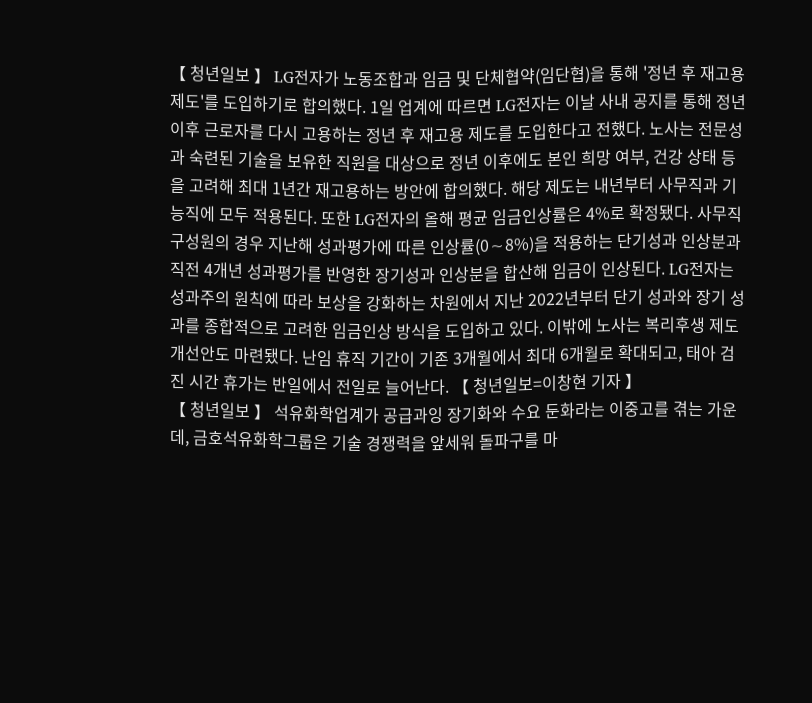【 청년일보 】 LG전자가 노동조합과 임금 및 단체협약(임단협)을 통해 '정년 후 재고용 제도'를 도입하기로 합의했다. 1일 업계에 따르면 LG전자는 이날 사내 공지를 통해 정년 이후 근로자를 다시 고용하는 정년 후 재고용 제도를 도입한다고 전했다. 노사는 전문성과 숙련된 기술을 보유한 직원을 대상으로 정년 이후에도 본인 희망 여부, 건강 상태 등을 고려해 최대 1년간 재고용하는 방안에 합의했다. 해당 제도는 내년부터 사무직과 기능직에 모두 적용된다. 또한 LG전자의 올해 평균 임금인상률은 4%로 확정됐다. 사무직 구성원의 경우 지난해 성과평가에 따른 인상률(0∼8%)을 적용하는 단기성과 인상분과 직전 4개년 성과평가를 반영한 장기성과 인상분을 합산해 임금이 인상된다. LG전자는 성과주의 원칙에 따라 보상을 강화하는 차원에서 지난 2022년부터 단기 성과와 장기 성과를 종합적으로 고려한 임금인상 방식을 도입하고 있다. 이밖에 노사는 복리후생 제도 개선안도 마련됐다. 난임 휴직 기간이 기존 3개월에서 최대 6개월로 확대되고, 태아 검진 시간 휴가는 반일에서 전일로 늘어난다. 【 청년일보=이창현 기자 】
【 청년일보 】 석유화학업계가 공급과잉 장기화와 수요 둔화라는 이중고를 겪는 가운데, 금호석유화학그룹은 기술 경쟁력을 앞세워 돌파구를 마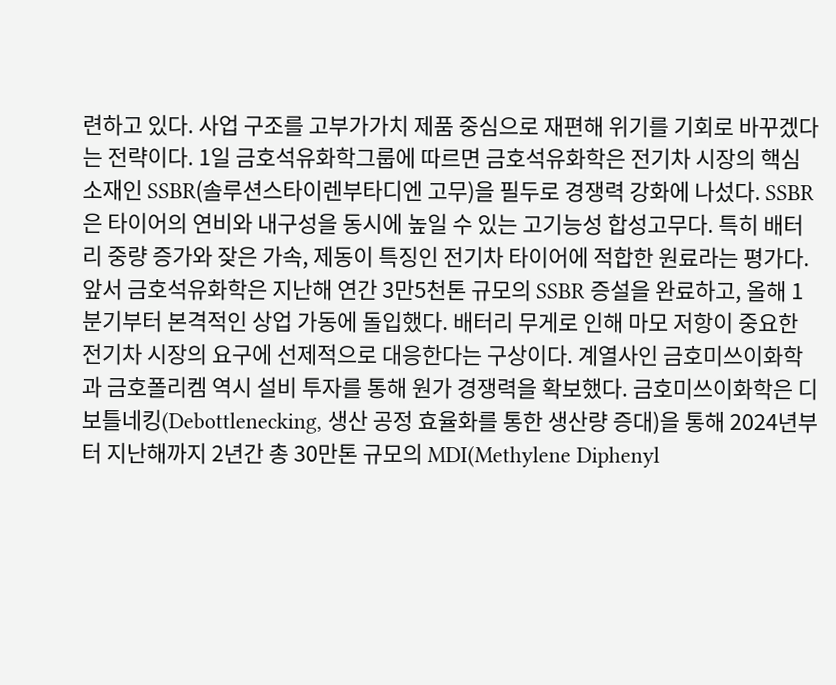련하고 있다. 사업 구조를 고부가가치 제품 중심으로 재편해 위기를 기회로 바꾸겠다는 전략이다. 1일 금호석유화학그룹에 따르면 금호석유화학은 전기차 시장의 핵심 소재인 SSBR(솔루션스타이렌부타디엔 고무)을 필두로 경쟁력 강화에 나섰다. SSBR은 타이어의 연비와 내구성을 동시에 높일 수 있는 고기능성 합성고무다. 특히 배터리 중량 증가와 잦은 가속, 제동이 특징인 전기차 타이어에 적합한 원료라는 평가다. 앞서 금호석유화학은 지난해 연간 3만5천톤 규모의 SSBR 증설을 완료하고, 올해 1분기부터 본격적인 상업 가동에 돌입했다. 배터리 무게로 인해 마모 저항이 중요한 전기차 시장의 요구에 선제적으로 대응한다는 구상이다. 계열사인 금호미쓰이화학과 금호폴리켐 역시 설비 투자를 통해 원가 경쟁력을 확보했다. 금호미쓰이화학은 디보틀네킹(Debottlenecking, 생산 공정 효율화를 통한 생산량 증대)을 통해 2024년부터 지난해까지 2년간 총 30만톤 규모의 MDI(Methylene Diphenyl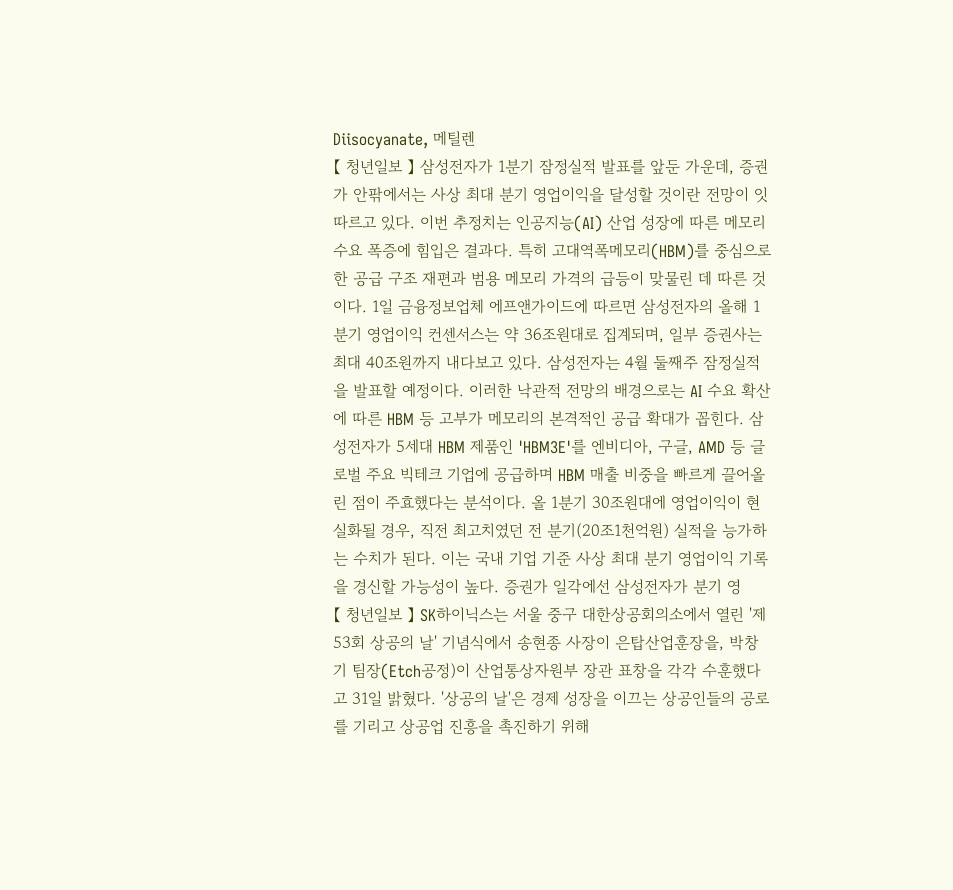Diisocyanate, 메틸렌
【 청년일보 】 삼성전자가 1분기 잠정실적 발표를 앞둔 가운데, 증권가 안팎에서는 사상 최대 분기 영업이익을 달성할 것이란 전망이 잇따르고 있다. 이번 추정치는 인공지능(AI) 산업 성장에 따른 메모리 수요 폭증에 힘입은 결과다. 특히 고대역폭메모리(HBM)를 중심으로 한 공급 구조 재편과 범용 메모리 가격의 급등이 맞물린 데 따른 것이다. 1일 금융정보업체 에프앤가이드에 따르면 삼성전자의 올해 1분기 영업이익 컨센서스는 약 36조원대로 집계되며, 일부 증권사는 최대 40조원까지 내다보고 있다. 삼성전자는 4월 둘째주 잠정실적을 발표할 예정이다. 이러한 낙관적 전망의 배경으로는 AI 수요 확산에 따른 HBM 등 고부가 메모리의 본격적인 공급 확대가 꼽힌다. 삼성전자가 5세대 HBM 제품인 'HBM3E'를 엔비디아, 구글, AMD 등 글로벌 주요 빅테크 기업에 공급하며 HBM 매출 비중을 빠르게 끌어올린 점이 주효했다는 분석이다. 올 1분기 30조원대에 영업이익이 현실화될 경우, 직전 최고치였던 전 분기(20조1천억원) 실적을 능가하는 수치가 된다. 이는 국내 기업 기준 사상 최대 분기 영업이익 기록을 경신할 가능성이 높다. 증권가 일각에선 삼성전자가 분기 영
【 청년일보 】 SK하이닉스는 서울 중구 대한상공회의소에서 열린 '제53회 상공의 날' 기념식에서 송현종 사장이 은탑산업훈장을, 박창기 팀장(Etch공정)이 산업통상자원부 장관 표창을 각각 수훈했다고 31일 밝혔다. '상공의 날'은 경제 성장을 이끄는 상공인들의 공로를 기리고 상공업 진흥을 촉진하기 위해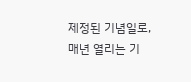제정된 기념일로, 매년 열리는 기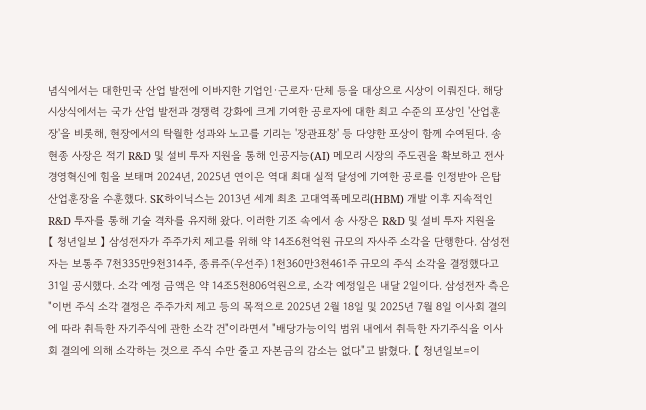념식에서는 대한민국 산업 발전에 이바지한 기업인·근로자·단체 등을 대상으로 시상이 이뤄진다. 해당 시상식에서는 국가 산업 발전과 경쟁력 강화에 크게 기여한 공로자에 대한 최고 수준의 포상인 '산업훈장'을 비롯해, 현장에서의 탁월한 성과와 노고를 기리는 '장관표창' 등 다양한 포상이 함께 수여된다. 송현종 사장은 적기 R&D 및 설비 투자 지원을 통해 인공지능(AI) 메모리 시장의 주도권을 확보하고 전사 경영혁신에 힘을 보태며 2024년, 2025년 연이은 역대 최대 실적 달성에 기여한 공로를 인정받아 은탑산업훈장을 수훈했다. SK하이닉스는 2013년 세계 최초 고대역폭메모리(HBM) 개발 이후 지속적인 R&D 투자를 통해 기술 격차를 유지해 왔다. 이러한 기조 속에서 송 사장은 R&D 및 설비 투자 지원을
【 청년일보 】 삼성전자가 주주가치 제고를 위해 약 14조6천억원 규모의 자사주 소각을 단행한다. 삼성전자는 보통주 7천335만9천314주, 종류주(우선주) 1천360만3천461주 규모의 주식 소각을 결정했다고 31일 공시했다. 소각 예정 금액은 약 14조5천806억원으로, 소각 예정일은 내달 2일이다. 삼성전자 측은 "이번 주식 소각 결정은 주주가치 제고 등의 목적으로 2025년 2월 18일 및 2025년 7월 8일 이사회 결의에 따라 취득한 자기주식에 관한 소각 건"이라면서 "배당가능이익 범위 내에서 취득한 자기주식을 이사회 결의에 의해 소각하는 것으로 주식 수만 줄고 자본금의 감소는 없다"고 밝혔다. 【 청년일보=이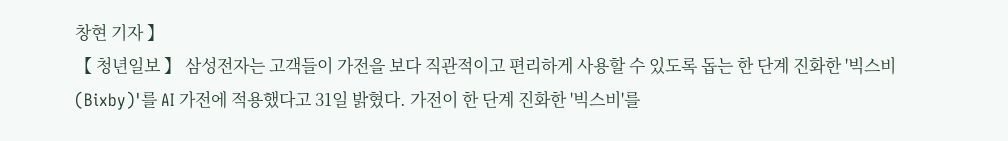창현 기자 】
【 청년일보 】 삼성전자는 고객들이 가전을 보다 직관적이고 편리하게 사용할 수 있도록 돕는 한 단계 진화한 '빅스비(Bixby)'를 AI 가전에 적용했다고 31일 밝혔다. 가전이 한 단계 진화한 '빅스비'를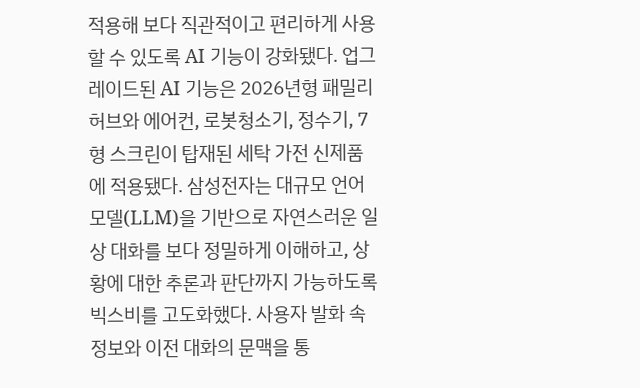적용해 보다 직관적이고 편리하게 사용할 수 있도록 AI 기능이 강화됐다. 업그레이드된 AI 기능은 2026년형 패밀리허브와 에어컨, 로봇청소기, 정수기, 7형 스크린이 탑재된 세탁 가전 신제품에 적용됐다. 삼성전자는 대규모 언어 모델(LLM)을 기반으로 자연스러운 일상 대화를 보다 정밀하게 이해하고, 상황에 대한 추론과 판단까지 가능하도록 빅스비를 고도화했다. 사용자 발화 속 정보와 이전 대화의 문맥을 통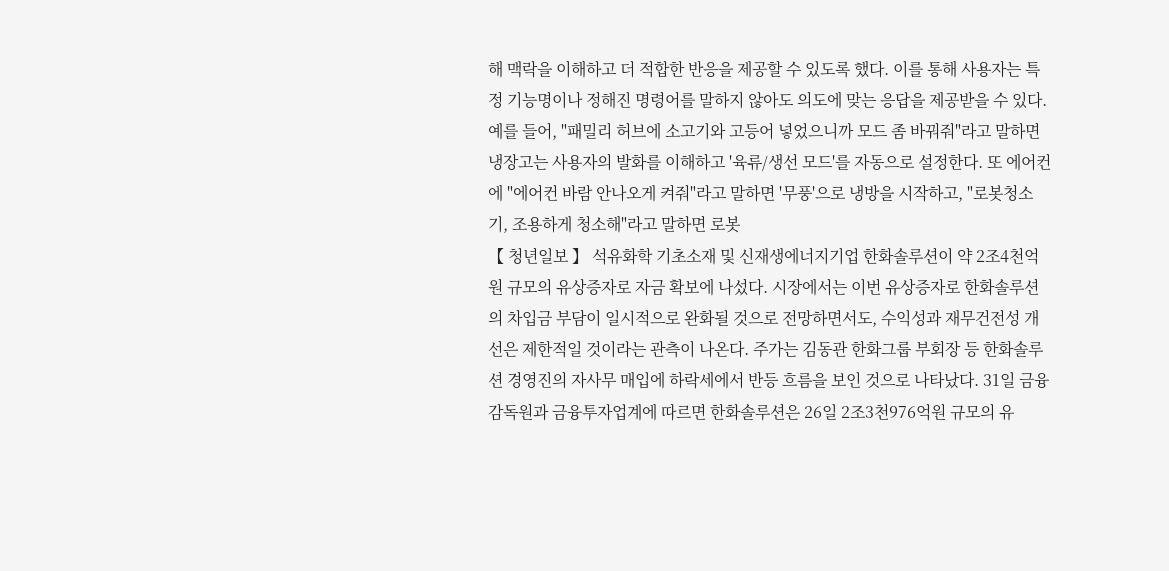해 맥락을 이해하고 더 적합한 반응을 제공할 수 있도록 했다. 이를 통해 사용자는 특정 기능명이나 정해진 명령어를 말하지 않아도 의도에 맞는 응답을 제공받을 수 있다. 예를 들어, "패밀리 허브에 소고기와 고등어 넣었으니까 모드 좀 바꿔줘"라고 말하면 냉장고는 사용자의 발화를 이해하고 '육류/생선 모드'를 자동으로 설정한다. 또 에어컨에 "에어컨 바람 안나오게 켜줘"라고 말하면 '무풍'으로 냉방을 시작하고, "로봇청소기, 조용하게 청소해"라고 말하면 로봇
【 청년일보 】 석유화학 기초소재 및 신재생에너지기업 한화솔루션이 약 2조4천억원 규모의 유상증자로 자금 확보에 나섰다. 시장에서는 이번 유상증자로 한화솔루션의 차입금 부담이 일시적으로 완화될 것으로 전망하면서도, 수익성과 재무건전성 개선은 제한적일 것이라는 관측이 나온다. 주가는 김동관 한화그룹 부회장 등 한화솔루션 경영진의 자사무 매입에 하락세에서 반등 흐름을 보인 것으로 나타났다. 31일 금융감독원과 금융투자업계에 따르면 한화솔루션은 26일 2조3천976억원 규모의 유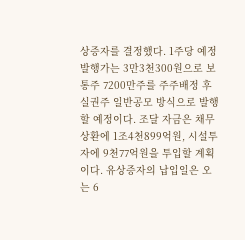상증자를 결정했다. 1주당 예정 발행가는 3만3천300원으로 보통주 7200만주를 주주배정 후 실권주 일반공모 방식으로 발행할 예정이다. 조달 자금은 채무상환에 1조4천899억원, 시설투자에 9천77억원을 투입할 계획이다. 유상증자의 납입일은 오는 6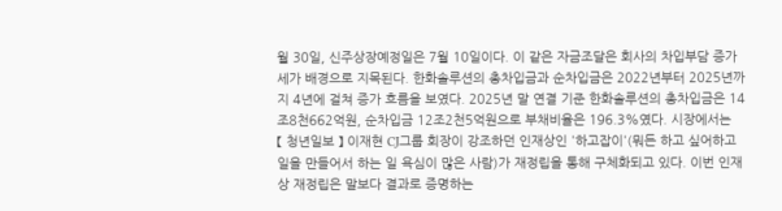월 30일, 신주상장예정일은 7월 10일이다. 이 같은 자금조달은 회사의 차입부담 증가세가 배경으로 지목된다. 한화솔루션의 총차입금과 순차입금은 2022년부터 2025년까지 4년에 걸쳐 증가 흐름을 보였다. 2025년 말 연결 기준 한화솔루션의 총차입금은 14조8천662억원, 순차입금 12조2천5억원으로 부채비율은 196.3%였다. 시장에서는
【 청년일보 】 이재현 CJ그룹 회장이 강조하던 인재상인 '하고잡이'(뭐든 하고 싶어하고 일을 만들어서 하는 일 욕심이 많은 사람)가 재정립을 통해 구체화되고 있다. 이번 인재상 재정립은 말보다 결과로 증명하는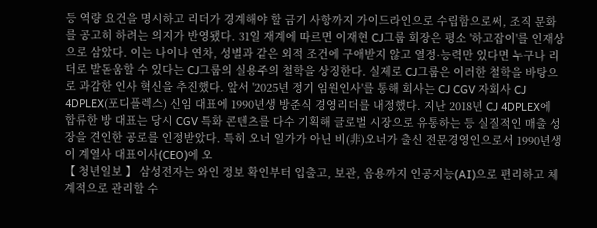등 역량 요건을 명시하고 리더가 경계해야 할 금기 사항까지 가이드라인으로 수립함으로써, 조직 문화를 공고히 하려는 의지가 반영됐다. 31일 재계에 따르면 이재현 CJ그룹 회장은 평소 '하고잡이'를 인재상으로 삼았다. 이는 나이나 연차, 성별과 같은 외적 조건에 구애받지 않고 열정·능력만 있다면 누구나 리더로 발돋움할 수 있다는 CJ그룹의 실용주의 철학을 상징한다. 실제로 CJ그룹은 이러한 철학을 바탕으로 과감한 인사 혁신을 추진했다. 앞서 '2025년 정기 임원인사'를 통해 회사는 CJ CGV 자회사 CJ 4DPLEX(포디플렉스) 신임 대표에 1990년생 방준식 경영리더를 내정했다. 지난 2018년 CJ 4DPLEX에 합류한 방 대표는 당시 CGV 특화 콘텐츠를 다수 기획해 글로벌 시장으로 유통하는 등 실질적인 매출 성장을 견인한 공로를 인정받았다. 특히 오너 일가가 아닌 비(非)오너가 출신 전문경영인으로서 1990년생이 계열사 대표이사(CEO)에 오
【 청년일보 】 삼성전자는 와인 정보 확인부터 입출고, 보관, 음용까지 인공지능(AI)으로 편리하고 체계적으로 관리할 수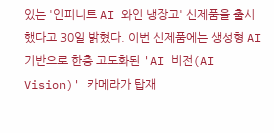있는 '인피니트 AI 와인 냉장고' 신제품을 출시했다고 30일 밝혔다. 이번 신제품에는 생성형 AI 기반으로 한층 고도화된 'AI 비전(AI Vision)' 카메라가 탑재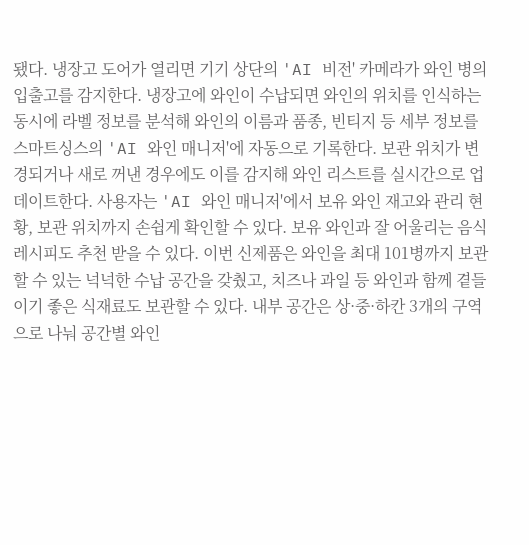됐다. 냉장고 도어가 열리면 기기 상단의 'AI 비전' 카메라가 와인 병의 입출고를 감지한다. 냉장고에 와인이 수납되면 와인의 위치를 인식하는 동시에 라벨 정보를 분석해 와인의 이름과 품종, 빈티지 등 세부 정보를 스마트싱스의 'AI 와인 매니저'에 자동으로 기록한다. 보관 위치가 변경되거나 새로 꺼낸 경우에도 이를 감지해 와인 리스트를 실시간으로 업데이트한다. 사용자는 'AI 와인 매니저'에서 보유 와인 재고와 관리 현황, 보관 위치까지 손쉽게 확인할 수 있다. 보유 와인과 잘 어울리는 음식 레시피도 추천 받을 수 있다. 이번 신제품은 와인을 최대 101병까지 보관할 수 있는 넉넉한 수납 공간을 갖췄고, 치즈나 과일 등 와인과 함께 곁들이기 좋은 식재료도 보관할 수 있다. 내부 공간은 상·중·하칸 3개의 구역으로 나눠 공간별 와인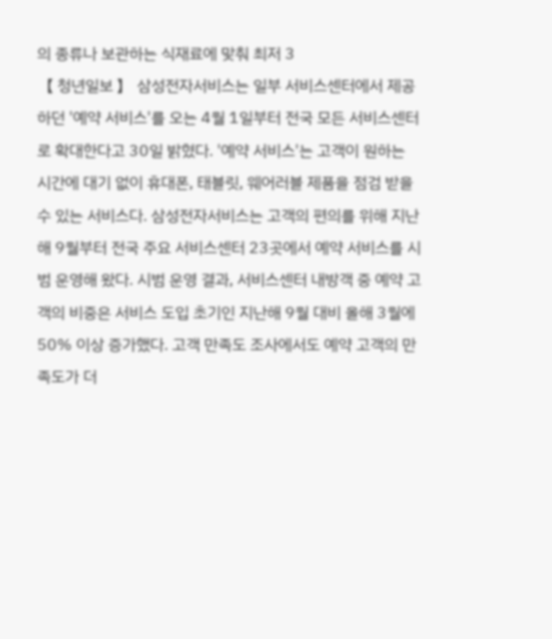의 종류나 보관하는 식재료에 맞춰 최저 3
【 청년일보 】 삼성전자서비스는 일부 서비스센터에서 제공하던 '예약 서비스'를 오는 4월 1일부터 전국 모든 서비스센터로 확대한다고 30일 밝혔다. '예약 서비스'는 고객이 원하는 시간에 대기 없이 휴대폰, 태블릿, 웨어러블 제품을 점검 받을 수 있는 서비스다. 삼성전자서비스는 고객의 편의를 위해 지난해 9월부터 전국 주요 서비스센터 23곳에서 예약 서비스를 시범 운영해 왔다. 시범 운영 결과, 서비스센터 내방객 중 예약 고객의 비중은 서비스 도입 초기인 지난해 9월 대비 올해 3월에 50% 이상 증가했다. 고객 만족도 조사에서도 예약 고객의 만족도가 더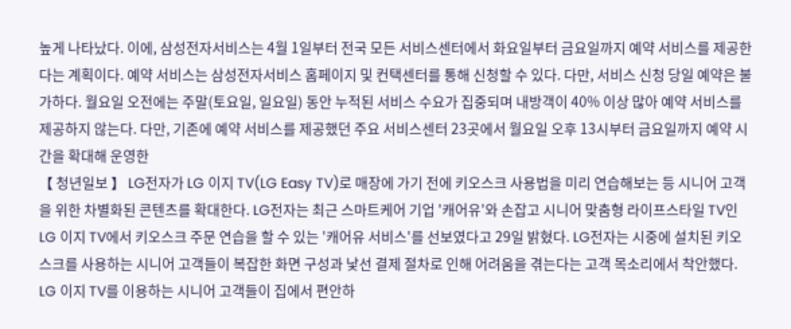높게 나타났다. 이에, 삼성전자서비스는 4월 1일부터 전국 모든 서비스센터에서 화요일부터 금요일까지 예약 서비스를 제공한다는 계획이다. 예약 서비스는 삼성전자서비스 홈페이지 및 컨택센터를 통해 신청할 수 있다. 다만, 서비스 신청 당일 예약은 불가하다. 월요일 오전에는 주말(토요일, 일요일) 동안 누적된 서비스 수요가 집중되며 내방객이 40% 이상 많아 예약 서비스를 제공하지 않는다. 다만, 기존에 예약 서비스를 제공했던 주요 서비스센터 23곳에서 월요일 오후 13시부터 금요일까지 예약 시간을 확대해 운영한
【 청년일보 】 LG전자가 LG 이지 TV(LG Easy TV)로 매장에 가기 전에 키오스크 사용법을 미리 연습해보는 등 시니어 고객을 위한 차별화된 콘텐츠를 확대한다. LG전자는 최근 스마트케어 기업 '캐어유'와 손잡고 시니어 맞춤형 라이프스타일 TV인 LG 이지 TV에서 키오스크 주문 연습을 할 수 있는 '캐어유 서비스'를 선보였다고 29일 밝혔다. LG전자는 시중에 설치된 키오스크를 사용하는 시니어 고객들이 복잡한 화면 구성과 낯선 결제 절차로 인해 어려움을 겪는다는 고객 목소리에서 착안했다. LG 이지 TV를 이용하는 시니어 고객들이 집에서 편안하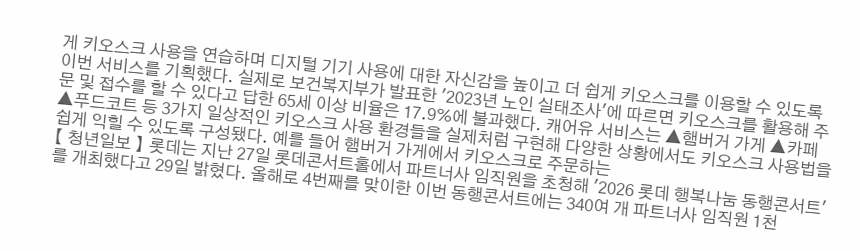게 키오스크 사용을 연습하며 디지털 기기 사용에 대한 자신감을 높이고 더 쉽게 키오스크를 이용할 수 있도록 이번 서비스를 기획했다. 실제로 보건복지부가 발표한 '2023년 노인 실태조사'에 따르면 키오스크를 활용해 주문 및 접수를 할 수 있다고 답한 65세 이상 비율은 17.9%에 불과했다. 캐어유 서비스는 ▲햄버거 가게 ▲카페 ▲푸드코트 등 3가지 일상적인 키오스크 사용 환경들을 실제처럼 구현해 다양한 상황에서도 키오스크 사용법을 쉽게 익힐 수 있도록 구성됐다. 예를 들어 햄버거 가게에서 키오스크로 주문하는
【 청년일보 】 롯데는 지난 27일 롯데콘서트홀에서 파트너사 임직원을 초청해 '2026 롯데 행복나눔 동행콘서트'를 개최했다고 29일 밝혔다. 올해로 4번째를 맞이한 이번 동행콘서트에는 340여 개 파트너사 임직원 1천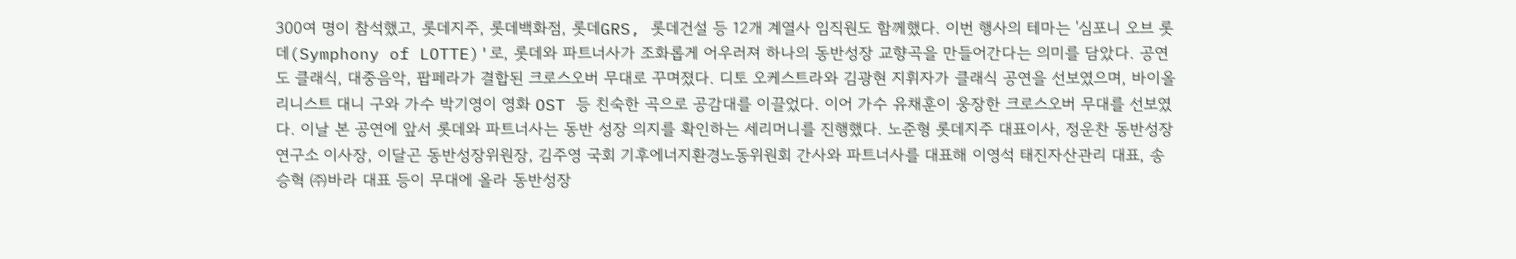300여 명이 참석했고, 롯데지주, 롯데백화점, 롯데GRS, 롯데건설 등 12개 계열사 임직원도 함께했다. 이번 행사의 테마는 '심포니 오브 롯데(Symphony of LOTTE)'로, 롯데와 파트너사가 조화롭게 어우러져 하나의 동반성장 교향곡을 만들어간다는 의미를 담았다. 공연도 클래식, 대중음악, 팝페라가 결합된 크로스오버 무대로 꾸며졌다. 디토 오케스트라와 김광현 지휘자가 클래식 공연을 선보였으며, 바이올리니스트 대니 구와 가수 박기영이 영화 OST 등 친숙한 곡으로 공감대를 이끌었다. 이어 가수 유채훈이 웅장한 크로스오버 무대를 선보였다. 이날 본 공연에 앞서 롯데와 파트너사는 동반 성장 의지를 확인하는 세리머니를 진행했다. 노준형 롯데지주 대표이사, 정운찬 동반성장연구소 이사장, 이달곤 동반성장위원장, 김주영 국회 기후에너지환경노동위원회 간사와 파트너사를 대표해 이영석 태진자산관리 대표, 송승혁 ㈜바라 대표 등이 무대에 올라 동반성장